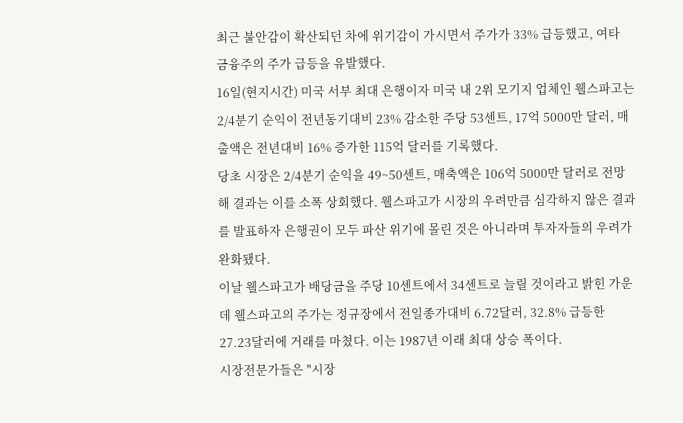최근 불안감이 확산되던 차에 위기감이 가시면서 주가가 33% 급등했고, 여타 금융주의 주가 급등을 유발했다.
16일(현지시간) 미국 서부 최대 은행이자 미국 내 2위 모기지 업체인 웰스파고는 2/4분기 순익이 전년동기대비 23% 감소한 주당 53센트, 17억 5000만 달러, 매출액은 전년대비 16% 증가한 115억 달러를 기록했다.
당초 시장은 2/4분기 순익을 49~50센트, 매축액은 106억 5000만 달러로 전망해 결과는 이를 소폭 상회했다. 웰스파고가 시장의 우려만큼 심각하지 않은 결과를 발표하자 은행권이 모두 파산 위기에 몰린 것은 아니라며 투자자들의 우려가 완화됐다.
이날 웰스파고가 배당금을 주당 10센트에서 34센트로 늘릴 것이라고 밝힌 가운데 웰스파고의 주가는 정규장에서 전일종가대비 6.72달러, 32.8% 급등한 27.23달러에 거래를 마쳤다. 이는 1987년 이래 최대 상승 폭이다.
시장전문가들은 "시장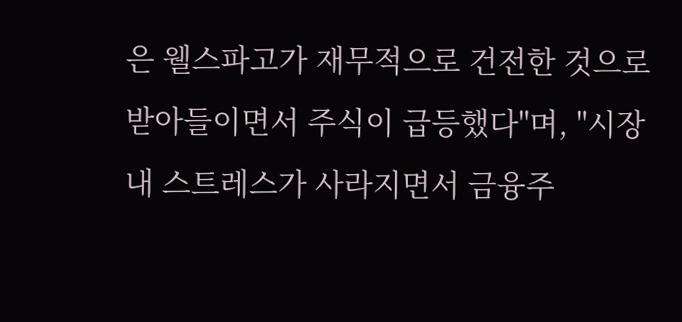은 웰스파고가 재무적으로 건전한 것으로 받아들이면서 주식이 급등했다"며, "시장 내 스트레스가 사라지면서 금융주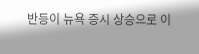반등이 뉴욕 증시 상승으로 이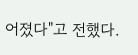어졌다"고 전했다.